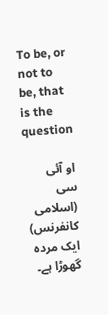To be, or not to be, that is the question

او آئی سی (اسلامی کانفرنس) ایک مردہ گھوڑا ہے۔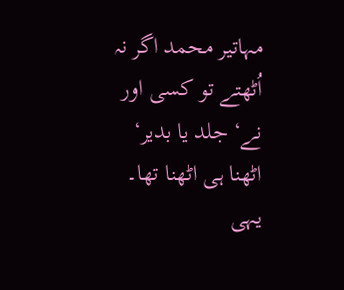مہاتیر محمد اگر نہ اُٹھتے تو کسی اور نے‘ جلد یا بدیر‘ اٹھنا ہی اٹھنا تھا۔ یہی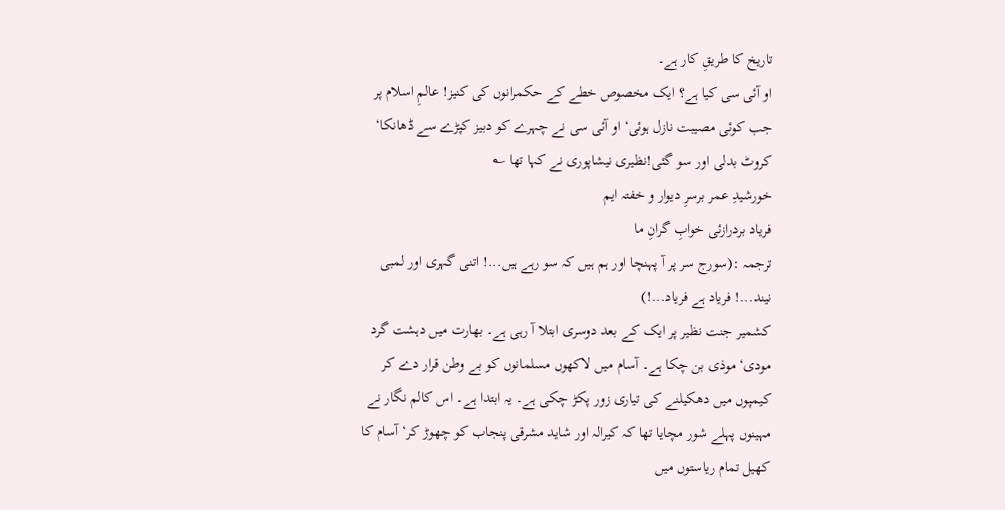تاریخ کا طریقِ کار ہے۔
او آئی سی کیا ہے؟ ایک مخصوص خطے کے حکمرانوں کی کنیز! عالمِ اسلام پر جب کوئی مصیبت نازل ہوئی‘ او آئی سی نے چہرے کو دبیز کپڑے سے ڈھانکا‘ کروٹ بدلی اور سو گئی!نظیری نیشاپوری نے کہا تھا ؎
خورشیدِ عمر برسرِ دیوار و خفتہ ایم
فریاد بردرازئی خوابِ گرانِ ما
ترجمہ :(سورج سر پر آ پہنچا اور ہم ہیں کہ سو رہے ہیں...! اتنی گہری اور لمبی نیند...! فریاد ہے فریاد...!)
کشمیر جنت نظیر پر ایک کے بعد دوسری ابتلا آ رہی ہے۔ بھارت میں دہشت گرد مودی‘ موذی بن چکا ہے۔ آسام میں لاکھوں مسلمانوں کو بے وطن قرار دے کر کیمپوں میں دھکیلنے کی تیاری زور پکڑ چکی ہے۔ یہ ابتدا ہے۔ اس کالم نگار نے مہینوں پہلے شور مچایا تھا کہ کیرالہ اور شاید مشرقی پنجاب کو چھوڑ کر‘ آسام کا کھیل تمام ریاستوں میں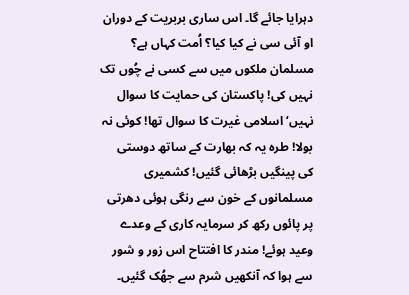دہرایا جائے گا۔ اس ساری بربریت کے دوران او آئی سی نے کیا کیا؟ اُمت کہاں ہے؟ مسلمان ملکوں میں سے کسی نے چُوں تک نہیں کی! پاکستان کی حمایت کا سوال نہیں‘ اسلامی غیرت کا سوال تھا! کوئی نہ بولا! طرہ یہ کہ بھارت کے ساتھ دوستی کی پینگیں بڑھائی گئیں! کشمیری مسلمانوں کے خون سے رنگی ہوئی دھرتی پر پائوں رکھ کر سرمایہ کاری کے وعدے وعید ہوئے! مندر کا افتتاح اس زور و شور سے ہوا کہ آنکھیں شرم سے جھُک گئیں۔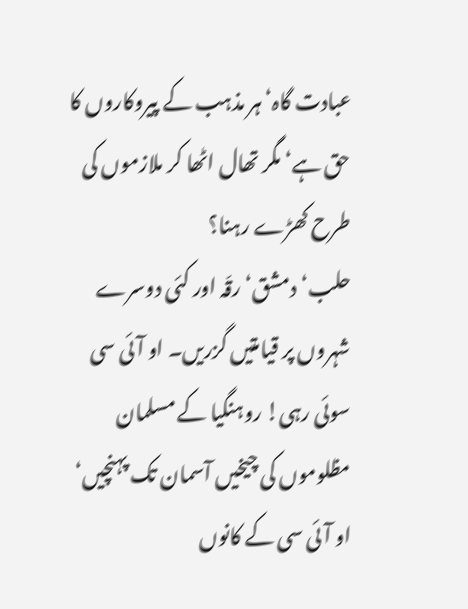عبادت گاہ‘ ہر مذہب کے پیروکاروں کا حق ہے‘ مگر تھال اٹھا کر ملازموں کی طرح کھڑے رہنا؟
حلب‘ دمشق‘ رقّہ اور کئی دوسرے شہروں پر قیامتیں گزریں۔ او آئی سی سوئی رہی! روہنگیا کے مسلمان مظلوموں کی چیخیں آسمان تک پہنچیں‘ او آئی سی کے کانوں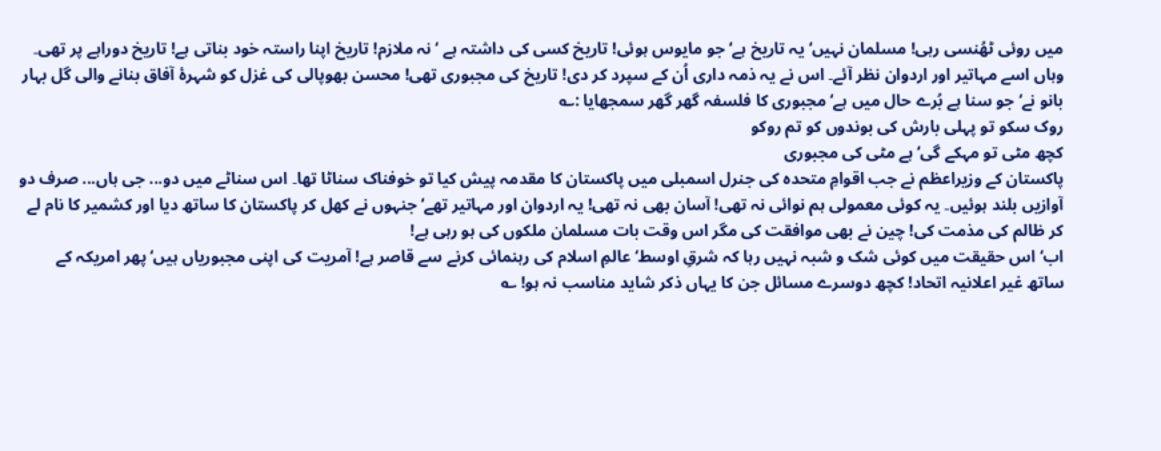میں روئی ٹھُنسی رہی! مسلمان نہیں‘ یہ تاریخ ہے‘ جو مایوس ہوئی! تاریخ کسی کی داشتہ ہے ‘نہ ملازم! تاریخ اپنا راستہ خود بناتی ہے! تاریخ دوراہے پر تھی۔ وہاں اسے مہاتیر اور اردوان نظر آئے۔ اس نے یہ ذمہ داری اُن کے سپرد کر دی! تاریخ کی مجبوری تھی! محسن بھوپالی کی غزل کو شہرۂ آفاق بنانے والی گل بہار بانو نے‘ جو سنا ہے بُرے حال میں ہے‘ مجبوری کا فلسفہ گھر گھر سمجھایا :؎
روک سکو تو پہلی بارش کی بوندوں کو تم روکو
کچھ مٹی تو مہکے گی‘ ہے مٹی کی مجبوری
پاکستان کے وزیراعظم نے جب اقوامِ متحدہ کی جنرل اسمبلی میں پاکستان کا مقدمہ پیش کیا تو خوفناک سناٹا تھا۔ اس سناٹے میں دو... جی ہاں... صرف دو آوازیں بلند ہوئیں۔ یہ کوئی معمولی ہم نوائی نہ تھی! آسان بھی نہ تھی! یہ اردوان اور مہاتیر تھے‘ جنہوں نے کھل کر پاکستان کا ساتھ دیا اور کشمیر کا نام لے کر ظالم کی مذمت کی! چین نے بھی موافقت کی مگر اس وقت بات مسلمان ملکوں کی ہو رہی ہے!
اب‘ اس حقیقت میں کوئی شک و شبہ نہیں رہا کہ شرقِ اوسط‘ عالمِ اسلام کی رہنمائی کرنے سے قاصر ہے! آمریت کی اپنی مجبوریاں ہیں‘ پھر امریکہ کے ساتھ غیر اعلانیہ اتحاد! کچھ دوسرے مسائل جن کا یہاں ذکر شاید مناسب نہ ہو! ؎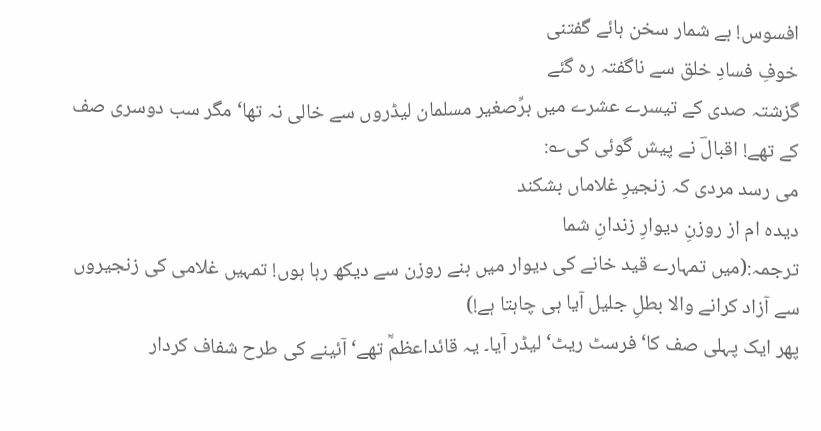افسوس! بے شمار سخن ہائے گفتنی
خوفِ فسادِ خلق سے ناگفتہ رہ گئے
گزشتہ صدی کے تیسرے عشرے میں برِّصغیر مسلمان لیڈروں سے خالی نہ تھا‘ مگر سب دوسری صف کے تھے! اقبالؔ نے پیش گوئی کی؎:
می رسد مردی کہ زنجیرِ غلاماں بشکند
دیدہ ام از روزنِ دیوارِ زندانِ شما
ترجمہ:(میں تمہارے قید خانے کی دیوار میں بنے روزن سے دیکھ رہا ہوں! تمہیں غلامی کی زنجیروں سے آزاد کرانے والا بطلِ جلیل آیا ہی چاہتا ہے!)
پھر ایک پہلی صف کا‘ فرسٹ ریٹ‘ لیڈر آیا۔ یہ قائداعظمؒ تھے‘ آئینے کی طرح شفاف کردار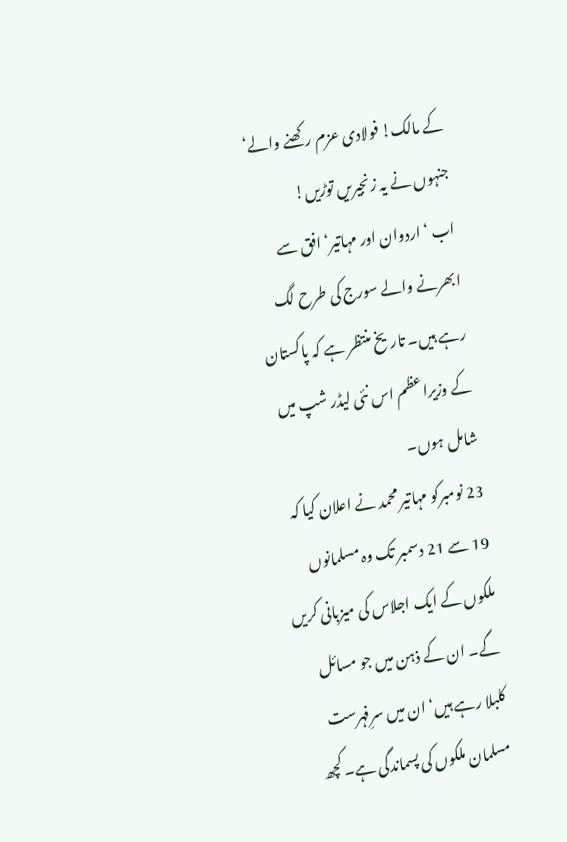کے مالک! فولادی عزم رکھنے والے‘ جنہوں نے یہ زنجیریں توڑیں!
اب ‘اردوان اور مہاتیر‘ افق سے ابھرنے والے سورج کی طرح لگ رہے ہیں۔ تاریخ منتظر ہے کہ پاکستان کے وزیراعظم اس نئی لیڈر شپ میں شامل ہوں۔
23 نومبرکو مہاتیر محمد نے اعلان کیا کہ 19 سے 21 دسمبر تک وہ مسلمانوں ملکوں کے ایک اجلاس کی میزبانی کریں گے۔ ان کے ذہن میں جو مسائل کلبلا رہے ہیں‘ ان میں سرِفہرست مسلمان ملکوں کی پسماندگی ہے۔ کچھ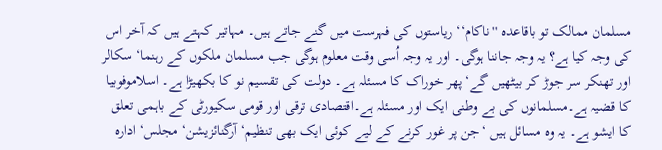مسلمان ممالک تو باقاعدہ ''ناکام‘‘ ریاستوں کی فہرست میں گنے جاتے ہیں۔ مہاتیر کہتے ہیں کہ آخر اس کی وجہ کیا ہے؟ یہ وجہ جاننا ہوگی۔ اور یہ وجہ اُسی وقت معلوم ہوگی جب مسلمان ملکوں کے رہنما‘ سکالر اور تھنکر سر جوڑ کر بیٹھیں گے‘پھر خوراک کا مسئلہ ہے۔ دولت کی تقسیم نو کا بکھیڑا ہے۔ اسلاموفوبیا کا قضیہ ہے۔مسلمانوں کی بے وطنی ایک اور مسئلہ ہے۔اقتصادی ترقی اور قومی سکیورٹی کے باہمی تعلق کا ایشو ہے۔ یہ وہ مسائل ہیں ‘جن پر غور کرنے کے لیے کوئی ایک بھی تنظیم‘ آرگنائزیشن‘ مجلس‘ ادارہ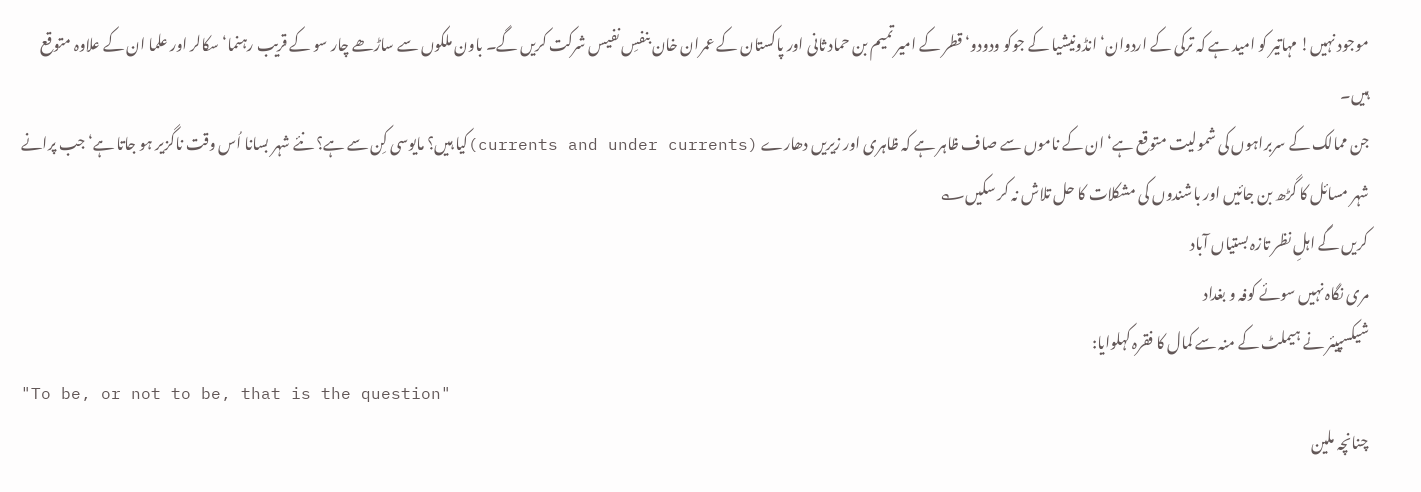موجود نہیں! مہاتیر کو امید ہے کہ ترکی کے اردوان‘ انڈونیشیا کے جوکو ودودو‘ قطر کے امیر تمیم بن حماد ثانی اور پاکستان کے عمران خان بنفسِ نفیس شرکت کریں گے۔ باون ملکوں سے ساڑھے چار سو کے قریب رہنما‘ سکالر اور علما ان کے علاوہ متوقع ہیں۔
جن ممالک کے سربراہوں کی شمولیت متوقع ہے‘ ان کے ناموں سے صاف ظاہر ہے کہ ظاہری اور زیریں دھارے (currents and under currents)کیا ہیں؟ مایوسی کِن سے ہے؟ نئے شہر بسانا اُس وقت ناگزیر ہو جاتا ہے‘ جب پرانے شہر مسائل کا گڑھ بن جائیں اور باشندوں کی مشکلات کا حل تلاش نہ کر سکیں؎
کریں گے اہلِ نظر تازہ بستیاں آباد
مری نگاہ نہیں سوئے کوفہ و بغداد
شیکسپیئر نے ہیملٹ کے منہ سے کمال کا فقرہ کہلوایا:
"To be, or not to be, that is the question"
چنانچہ ملین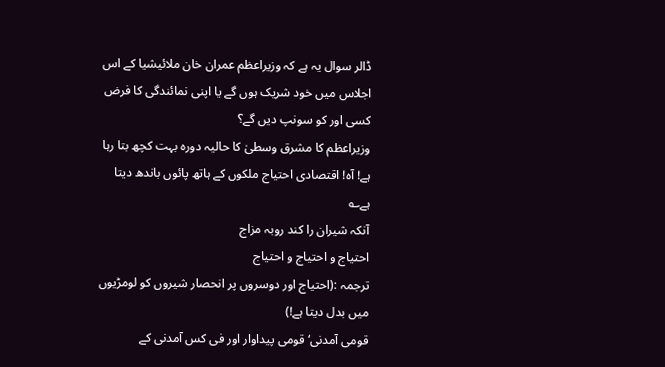ڈالر سوال یہ ہے کہ وزیراعظم عمران خان ملائیشیا کے اس اجلاس میں خود شریک ہوں گے یا اپنی نمائندگی کا فرض کسی اور کو سونپ دیں گے؟
وزیراعظم کا مشرق وسطیٰ کا حالیہ دورہ بہت کچھ بتا رہا ہے! آہ! اقتصادی احتیاج ملکوں کے ہاتھ پائوں باندھ دیتا ہے؎
آنکہ شیران را کند روبہ مزاج
احتیاج و احتیاج و احتیاج
ترجمہ :(احتیاج اور دوسروں پر انحصار شیروں کو لومڑیوں میں بدل دیتا ہے!)
قومی آمدنی‘ قومی پیداوار اور فی کس آمدنی کے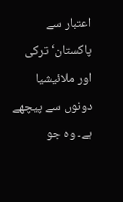اعتبار سے پاکستان‘ ترکی اور ملائیشیا دونوں سے پیچھے ہے۔ وہ جو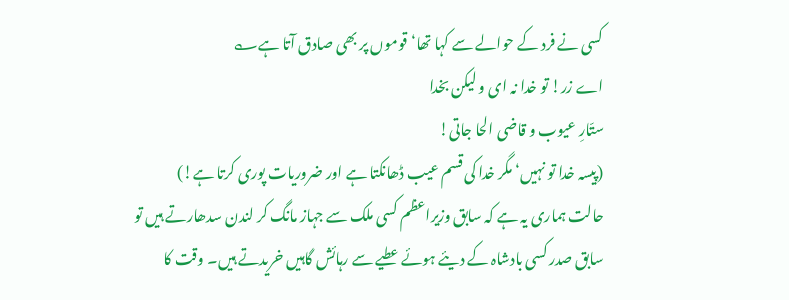کسی نے فرد کے حوالے سے کہا تھا‘ قوموں پر بھی صادق آتا ہے؎
اے زر! تو خدا نہ ای و لیکن بخدا
ستّارِ عیوب و قاضی الحا جاتی!
(پیسہ خدا تو نہیں‘ مگر خدا کی قسم عیب ڈھانکتا ہے اور ضروریات پوری کرتا ہے!)
حالت ہماری یہ ہے کہ سابق وزیراعظم کسی ملک سے جہاز مانگ کر لندن سدھارتے ہیں تو سابق صدر کسی بادشاہ کے دیئے ہوئے عطیے سے رہائش گاہیں خریدتے ہیں۔ وقت کا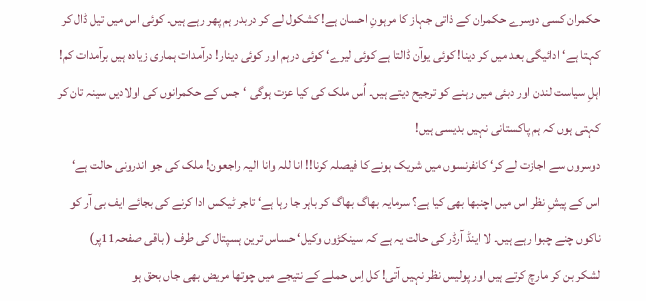حکمران کسی دوسرے حکمران کے ذاتی جہاز کا مرہونِ احسان ہے! کشکول لے کر دربدر ہم پھر رہے ہیں۔ کوئی اس میں تیل ڈال کر کہتا ہے‘ ادائیگی بعد میں کر دینا! کوئی یوآن ڈالتا ہے کوئی لیرے‘ کوئی درہم اور کوئی دینار! درآمدات ہماری زیادہ ہیں برآمدات کم! اہلِ سیاست لندن اور دبئی میں رہنے کو ترجیح دیتے ہیں۔ اُس ملک کی کیا عزت ہوگی ‘جس کے حکمرانوں کی اولادیں سینہ تان کر کہتی ہوں کہ ہم پاکستانی نہیں بدیسی ہیں!
دوسروں سے اجازت لے کر‘ کانفرنسوں میں شریک ہونے کا فیصلہ کرنا!! انا للہ وانا الیہ راجعون! ملک کی جو اندرونی حالت ہے‘ اس کے پیشِ نظر اس میں اچنبھا بھی کیا ہے؟ سرمایہ بھاگ بھاگ کر باہر جا رہا ہے‘ تاجر ٹیکس ادا کرنے کی بجائے ایف بی آر کو ناکوں چنے چبوا رہے ہیں۔ لا اینڈ آرڈر کی حالت یہ ہے کہ سینکڑوں وکیل‘ حساس ترین ہسپتال کی طرف ( باقی صفحہ11پر)
لشکر بن کر مارچ کرتے ہیں اور پولیس نظر نہیں آتی! کل اِس حملے کے نتیجے میں چوتھا مریض بھی جاں بحق ہو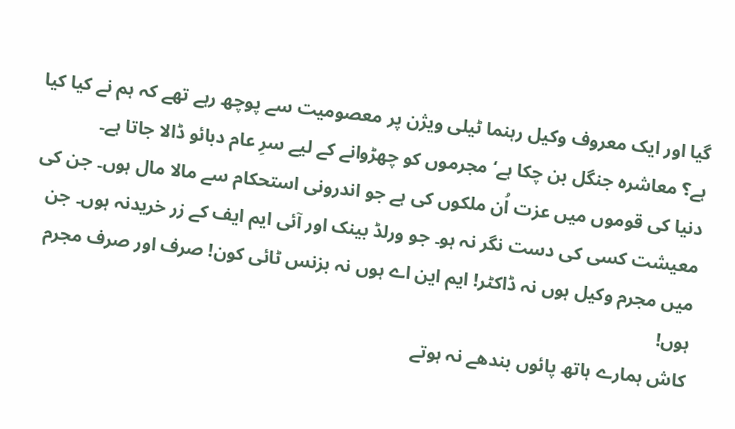گیا اور ایک معروف وکیل رہنما ٹیلی ویژن پر معصومیت سے پوچھ رہے تھے کہ ہم نے کیا کیا ہے؟ معاشرہ جنگل بن چکا ہے‘ مجرموں کو چھڑوانے کے لیے سرِ عام دبائو ڈالا جاتا ہے۔
دنیا کی قوموں میں عزت اُن ملکوں کی ہے جو اندرونی استحکام سے مالا مال ہوں۔ جن کی معیشت کسی کی دست نگر نہ ہو۔ جو ورلڈ بینک اور آئی ایم ایف کے زر خریدنہ ہوں۔ جن میں مجرم وکیل ہوں نہ ڈاکٹر! ایم این اے ہوں نہ بزنس ٹائی کون! صرف اور صرف مجرم ہوں!
کاش ہمارے ہاتھ پائوں بندھے نہ ہوتے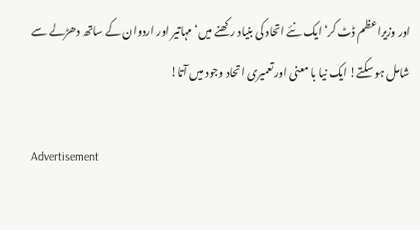اور وزیراعظم ڈٹ کر‘ ایک نئے اتحاد کی بنیاد رکھنے میں‘ مہاتیر اور اردوان کے ساتھ دھڑلے سے شامل ہو سکتے! ایک نیا با معنی اور تعمیری اتحاد وجود میں آتا!

Advertisement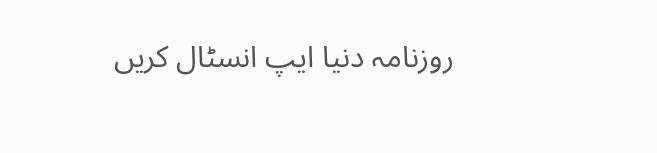روزنامہ دنیا ایپ انسٹال کریں